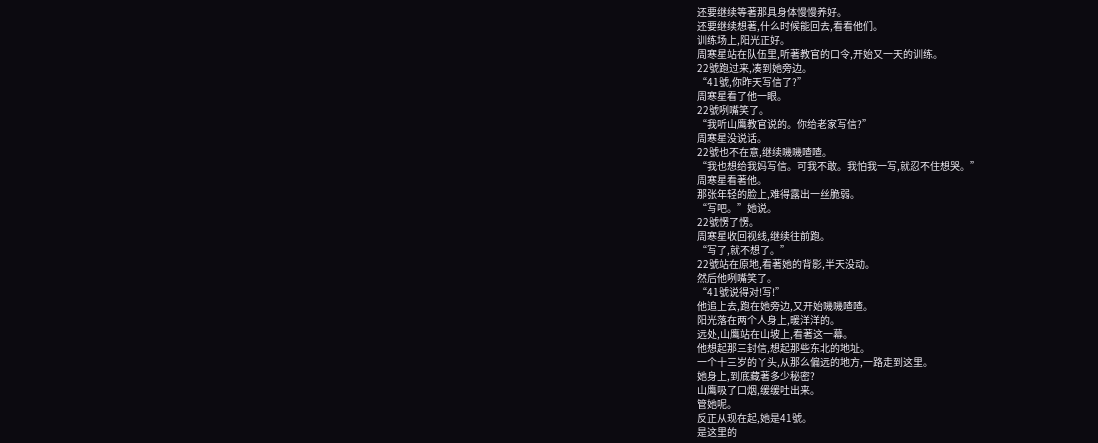还要继续等著那具身体慢慢养好。
还要继续想著,什么时候能回去,看看他们。
训练场上,阳光正好。
周寒星站在队伍里,听著教官的口令,开始又一天的训练。
22號跑过来,凑到她旁边。
“41號,你昨天写信了?”
周寒星看了他一眼。
22號咧嘴笑了。
“我听山鹰教官说的。你给老家写信?”
周寒星没说话。
22號也不在意,继续嘰嘰喳喳。
“我也想给我妈写信。可我不敢。我怕我一写,就忍不住想哭。”
周寒星看著他。
那张年轻的脸上,难得露出一丝脆弱。
“写吧。”她说。
22號愣了愣。
周寒星收回视线,继续往前跑。
“写了,就不想了。”
22號站在原地,看著她的背影,半天没动。
然后他咧嘴笑了。
“41號说得对!写!”
他追上去,跑在她旁边,又开始嘰嘰喳喳。
阳光落在两个人身上,暖洋洋的。
远处,山鹰站在山坡上,看著这一幕。
他想起那三封信,想起那些东北的地址。
一个十三岁的丫头,从那么偏远的地方,一路走到这里。
她身上,到底藏著多少秘密?
山鹰吸了口烟,缓缓吐出来。
管她呢。
反正从现在起,她是41號。
是这里的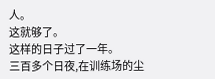人。
这就够了。
这样的日子过了一年。
三百多个日夜,在训练场的尘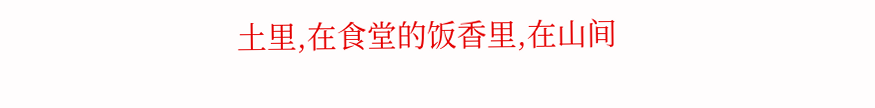土里,在食堂的饭香里,在山间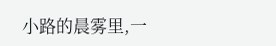小路的晨雾里,一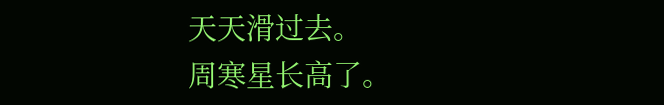天天滑过去。
周寒星长高了。